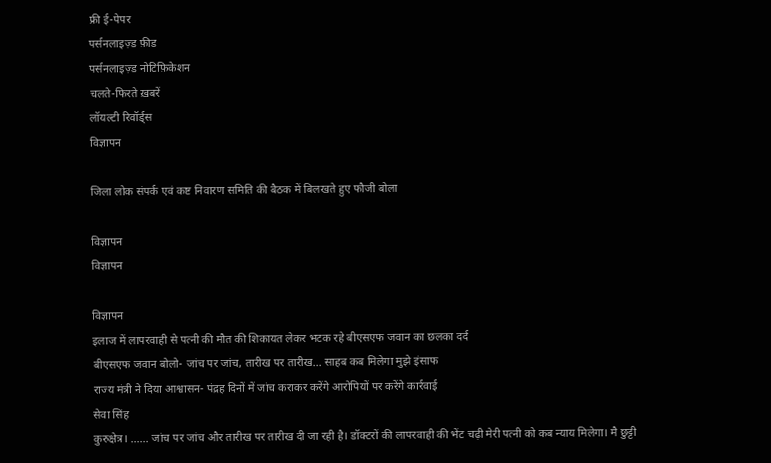फ्री ई-पेपर
पर्सनलाइज़्ड फ़ीड
पर्सनलाइज़्ड नोटिफ़िकेशन
चलते-फिरते ख़बरें
लॉयल्टी रिवॉर्ड्स
विज्ञापन

जिला लोक संपर्क एवं कष्ट निवारण समिति की बैठक में बिलखते हुए फौजी बोला

विज्ञापन
विज्ञापन

विज्ञापन
इलाज में लापरवाही से पत्नी की मौत की शिकायत लेकर भटक रहे बीएसएफ जवान का छलका दर्द
बीएसएफ जवान बोलो- जांच पर जांच, तारीख पर तारीख... साहब कब मिलेगा मुझे इंसाफ
राज्य मंत्री ने दिया आश्वासन- पंद्रह दिनों में जांच कराकर करेंगे आरोपियों पर करेंगे कार्रवाई
सेवा सिंह
कुरुक्षेत्र। ...... जांच पर जांच और तारीख पर तारीख दी जा रही है। डॉक्टरों की लापरवाही की भेंट चढ़ी मेरी पत्नी को कब न्याय मिलेगा। मै छुट्टी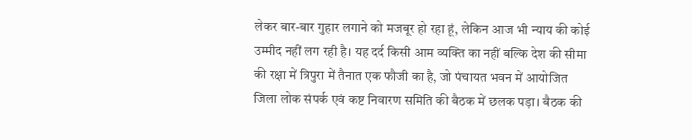लेकर बार-बार गुहार लगाने को मजबूर हो रहा हूं, लेकिन आज भी न्याय की कोई उम्मीद नहीं लग रही है। यह दर्द किसी आम व्यक्ति का नहीं बल्कि देश की सीमा की रक्षा में त्रिपुरा में तैनात एक फौजी का है, जो पंचायत भवन में आयोजित जिला लोक संपर्क एवं कष्ट निवारण समिति की बैठक में छलक पड़ा। बैठक की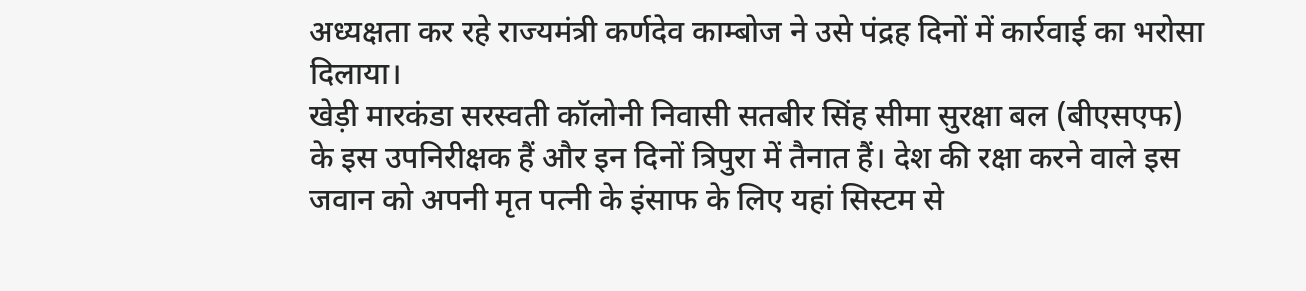अध्यक्षता कर रहे राज्यमंत्री कर्णदेव काम्बोज ने उसे पंद्रह दिनों में कार्रवाई का भरोसा दिलाया।
खेड़ी मारकंडा सरस्वती कॉलोनी निवासी सतबीर सिंह सीमा सुरक्षा बल (बीएसएफ) के इस उपनिरीक्षक हैं और इन दिनों त्रिपुरा में तैनात हैं। देश की रक्षा करने वाले इस जवान को अपनी मृत पत्नी के इंसाफ के लिए यहां सिस्टम से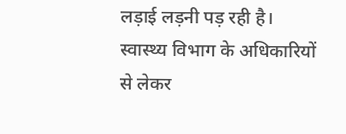लड़ाई लड़नी पड़ रही है। स्वास्थ्य विभाग के अधिकारियों से लेकर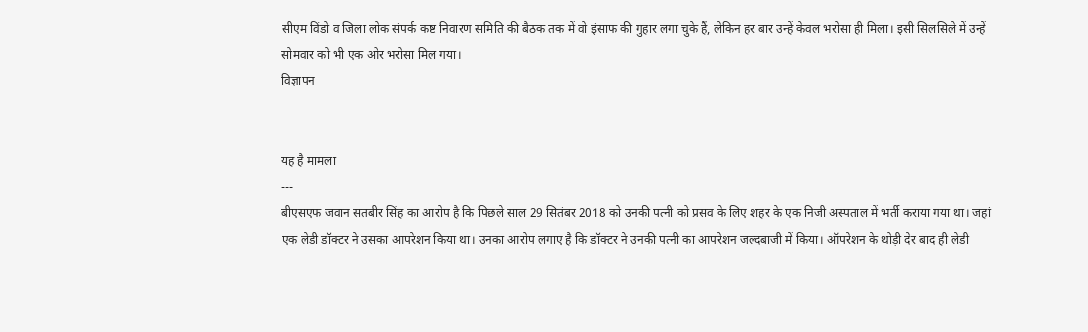सीएम विंडो व जिला लोक संपर्क कष्ट निवारण समिति की बैठक तक में वो इंसाफ की गुहार लगा चुके हैं, लेकिन हर बार उन्हें केवल भरोसा ही मिला। इसी सिलसिले में उन्हें सोमवार को भी एक ओर भरोसा मिल गया।
विज्ञापन


यह है मामला
---
बीएसएफ जवान सतबीर सिंह का आरोप है कि पिछले साल 29 सितंबर 2018 को उनकी पत्नी को प्रसव के लिए शहर के एक निजी अस्पताल में भर्ती कराया गया था। जहां एक लेडी डॉक्टर ने उसका आपरेशन किया था। उनका आरोप लगाए है कि डॉक्टर ने उनकी पत्नी का आपरेशन जल्दबाजी में किया। ऑपरेशन के थोड़ी देर बाद ही लेडी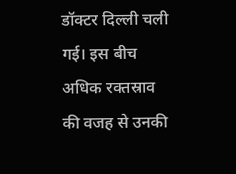डॉक्टर दिल्ली चली गई। इस बीच अधिक रक्तस्राव की वजह से उनकी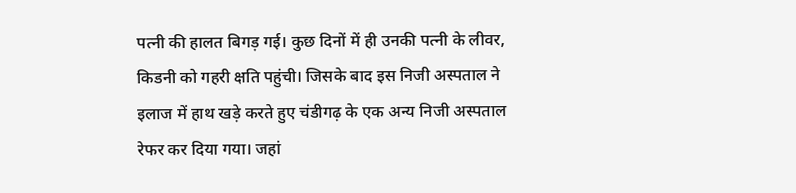पत्नी की हालत बिगड़ गई। कुछ दिनों में ही उनकी पत्नी के लीवर, किडनी को गहरी क्षति पहुंची। जिसके बाद इस निजी अस्पताल ने इलाज में हाथ खड़े करते हुए चंडीगढ़ के एक अन्य निजी अस्पताल रेफर कर दिया गया। जहां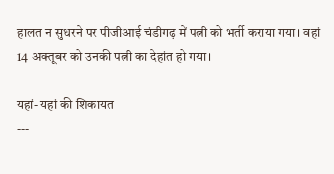हालत न सुधरने पर पीजीआई चंडीगढ़ में पत्नी को भर्ती कराया गया। वहां 14 अक्तूबर को उनकी पत्नी का देहांत हो गया।

यहां- यहां की शिकायत
---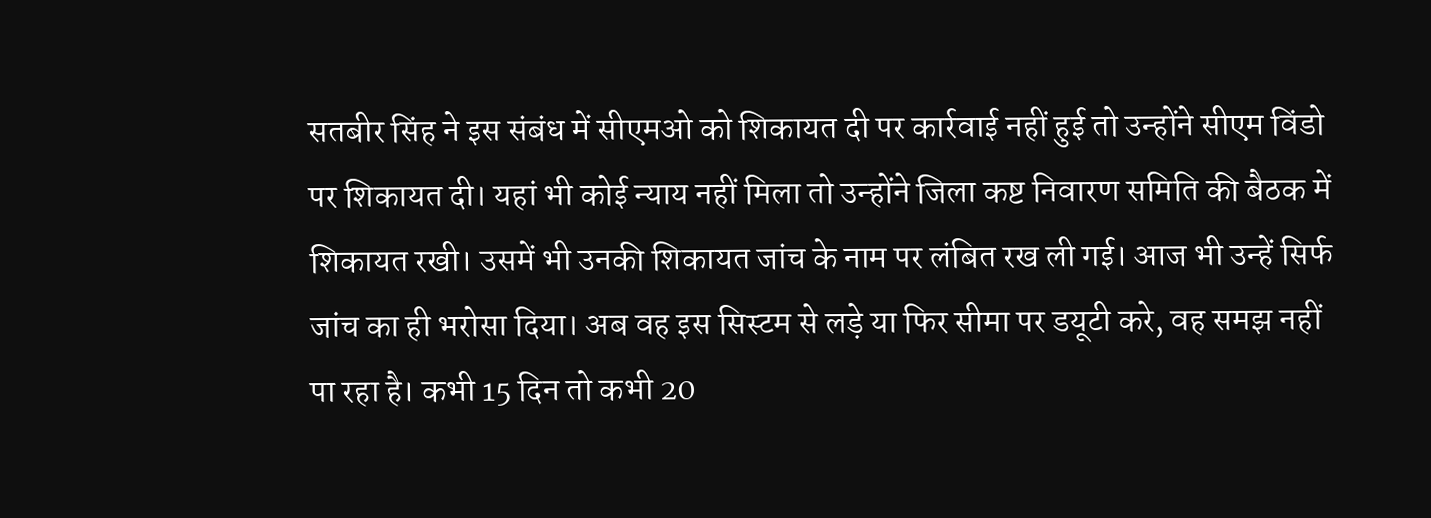सतबीर सिंह ने इस संबंध में सीएमओ को शिकायत दी पर कार्रवाई नहीं हुई तो उन्होंने सीएम विंडो पर शिकायत दी। यहां भी कोई न्याय नहीं मिला तो उन्होंने जिला कष्ट निवारण समिति की बैठक में शिकायत रखी। उसमें भी उनकी शिकायत जांच के नाम पर लंबित रख ली गई। आज भी उन्हें सिर्फ जांच का ही भरोसा दिया। अब वह इस सिस्टम से लड़े या फिर सीमा पर डयूटी करे, वह समझ नहीं पा रहा है। कभी 15 दिन तो कभी 20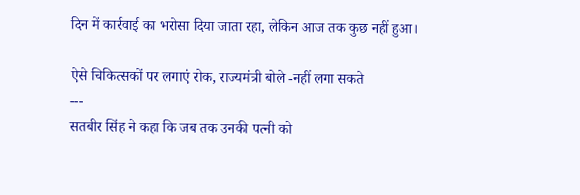दिन में कार्रवाई का भरोसा दिया जाता रहा, लेकिन आज तक कुछ नहीं हुआ।

ऐसे चिकित्सकों पर लगाएं रोक, राज्यमंत्री बोले -नहीं लगा सकते
---
सतबीर सिंह ने कहा कि जब तक उनकी पत्नी को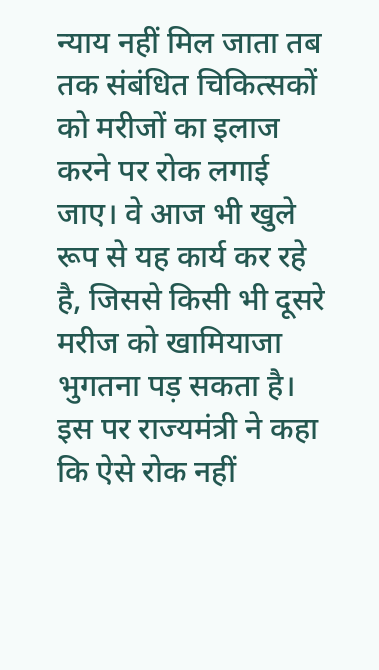न्याय नहीं मिल जाता तब तक संबंधित चिकित्सकों को मरीजों का इलाज करने पर रोक लगाई जाए। वे आज भी खुले रूप से यह कार्य कर रहे है, जिससे किसी भी दूसरे मरीज को खामियाजा भुगतना पड़ सकता है। इस पर राज्यमंत्री ने कहा कि ऐसे रोक नहीं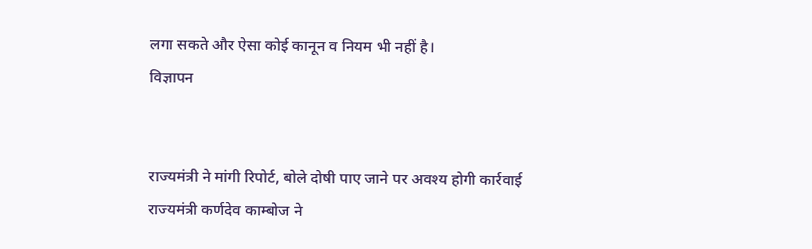लगा सकते और ऐसा कोई कानून व नियम भी नहीं है।
विज्ञापन


राज्यमंत्री ने मांगी रिपोर्ट, बोले दोषी पाए जाने पर अवश्य होगी कार्रवाई
राज्यमंत्री कर्णदेव काम्बोज ने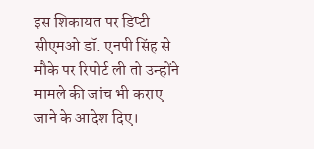इस शिकायत पर डिप्टी सीएमओ डॉ. एनपी सिंह से मौके पर रिपोर्ट ली तो उन्होंने मामले की जांच भी कराए जाने के आदेश दिए।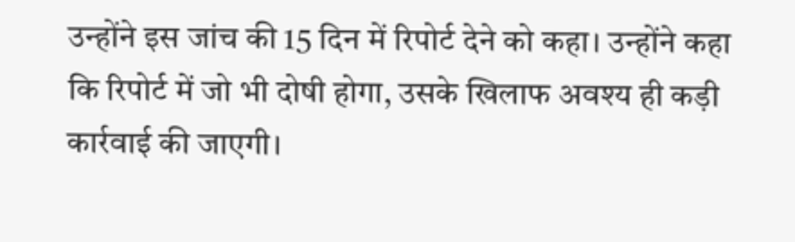उन्होंने इस जांच की 15 दिन में रिपोर्ट देने को कहा। उन्होंने कहा कि रिपोर्ट में जो भी दोषी होगा, उसके खिलाफ अवश्य ही कड़ी कार्रवाई की जाएगी।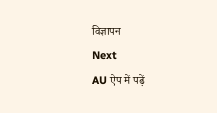विज्ञापन
Next
AU ऐप में पढ़ें